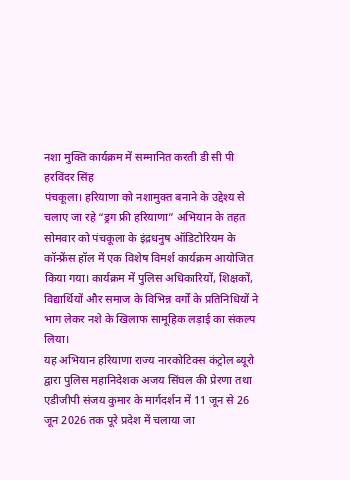नशा मुक्ति कार्यक्रम में सम्मानित करती डी सी पी हरविंदर सिंह
पंचकूला। हरियाणा को नशामुक्त बनाने के उद्देश्य से चलाए जा रहे “ड्रग फ्री हरियाणा” अभियान के तहत सोमवार को पंचकूला के इंद्रधनुष ऑडिटोरियम के कॉन्फ्रेंस हॉल में एक विशेष विमर्श कार्यक्रम आयोजित किया गया। कार्यक्रम में पुलिस अधिकारियों, शिक्षकों, विद्यार्थियों और समाज के विभिन्न वर्गों के प्रतिनिधियों ने भाग लेकर नशे के खिलाफ सामूहिक लड़ाई का संकल्प लिया।
यह अभियान हरियाणा राज्य नारकोटिक्स कंट्रोल ब्यूरो द्वारा पुलिस महानिदेशक अजय सिंघल की प्रेरणा तथा एडीजीपी संजय कुमार के मार्गदर्शन में 11 जून से 26 जून 2026 तक पूरे प्रदेश में चलाया जा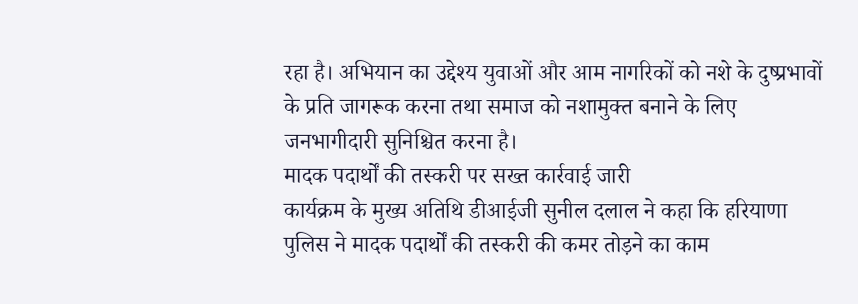रहा है। अभियान का उद्देश्य युवाओं और आम नागरिकों को नशे के दुष्प्रभावों के प्रति जागरूक करना तथा समाज को नशामुक्त बनाने के लिए जनभागीदारी सुनिश्चित करना है।
मादक पदार्थों की तस्करी पर सख्त कार्रवाई जारी
कार्यक्रम के मुख्य अतिथि डीआईजी सुनील दलाल ने कहा कि हरियाणा पुलिस ने मादक पदार्थों की तस्करी की कमर तोड़ने का काम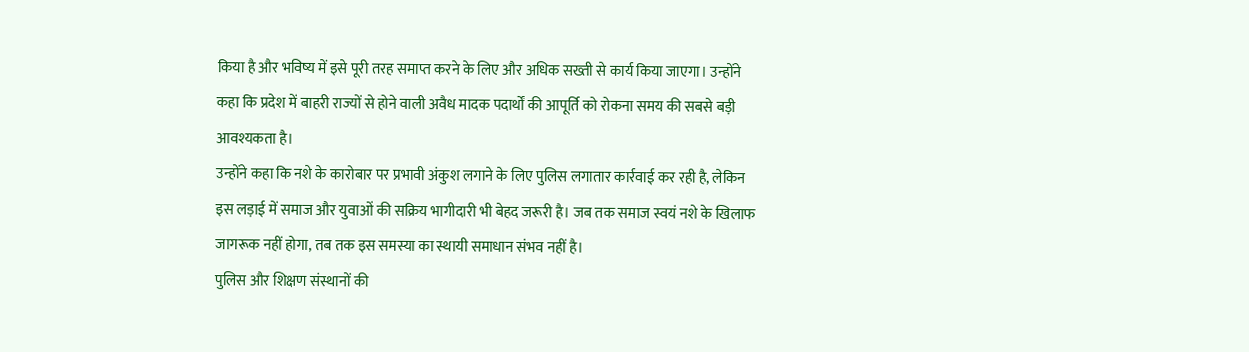किया है और भविष्य में इसे पूरी तरह समाप्त करने के लिए और अधिक सख्ती से कार्य किया जाएगा। उन्होंने कहा कि प्रदेश में बाहरी राज्यों से होने वाली अवैध मादक पदार्थों की आपूर्ति को रोकना समय की सबसे बड़ी आवश्यकता है।
उन्होंने कहा कि नशे के कारोबार पर प्रभावी अंकुश लगाने के लिए पुलिस लगातार कार्रवाई कर रही है, लेकिन इस लड़ाई में समाज और युवाओं की सक्रिय भागीदारी भी बेहद जरूरी है। जब तक समाज स्वयं नशे के खिलाफ जागरूक नहीं होगा, तब तक इस समस्या का स्थायी समाधान संभव नहीं है।
पुलिस और शिक्षण संस्थानों की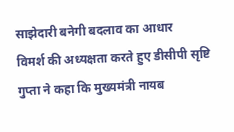साझेदारी बनेगी बदलाव का आधार
विमर्श की अध्यक्षता करते हुए डीसीपी सृष्टि गुप्ता ने कहा कि मुख्यमंत्री नायब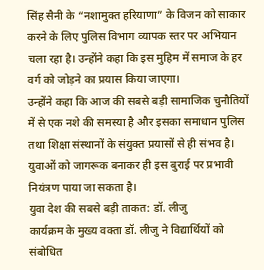सिंह सैनी के “नशामुक्त हरियाणा” के विजन को साकार करने के लिए पुलिस विभाग व्यापक स्तर पर अभियान चला रहा है। उन्होंने कहा कि इस मुहिम में समाज के हर वर्ग को जोड़ने का प्रयास किया जाएगा।
उन्होंने कहा कि आज की सबसे बड़ी सामाजिक चुनौतियों में से एक नशे की समस्या है और इसका समाधान पुलिस तथा शिक्षा संस्थानों के संयुक्त प्रयासों से ही संभव है। युवाओं को जागरूक बनाकर ही इस बुराई पर प्रभावी नियंत्रण पाया जा सकता है।
युवा देश की सबसे बड़ी ताकत: डॉ. लीजु
कार्यक्रम के मुख्य वक्ता डॉ. लीजु ने विद्यार्थियों को संबोधित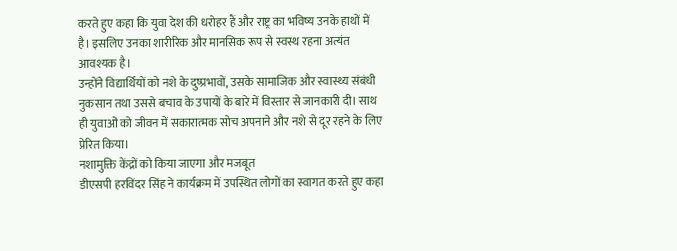करते हुए कहा कि युवा देश की धरोहर हैं और राष्ट्र का भविष्य उनके हाथों में है। इसलिए उनका शारीरिक और मानसिक रूप से स्वस्थ रहना अत्यंत आवश्यक है।
उन्होंने विद्यार्थियों को नशे के दुष्प्रभावों, उसके सामाजिक और स्वास्थ्य संबंधी नुकसान तथा उससे बचाव के उपायों के बारे में विस्तार से जानकारी दी। साथ ही युवाओं को जीवन में सकारात्मक सोच अपनाने और नशे से दूर रहने के लिए प्रेरित किया।
नशामुक्ति केंद्रों को किया जाएगा और मजबूत
डीएसपी हरविंदर सिंह ने कार्यक्रम में उपस्थित लोगों का स्वागत करते हुए कहा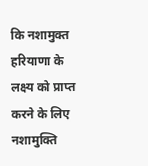कि नशामुक्त हरियाणा के लक्ष्य को प्राप्त करने के लिए नशामुक्ति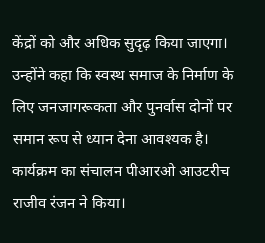केंद्रों को और अधिक सुदृढ़ किया जाएगा। उन्होंने कहा कि स्वस्थ समाज के निर्माण के लिए जनजागरूकता और पुनर्वास दोनों पर समान रूप से ध्यान देना आवश्यक है।
कार्यक्रम का संचालन पीआरओ आउटरीच राजीव रंजन ने किया।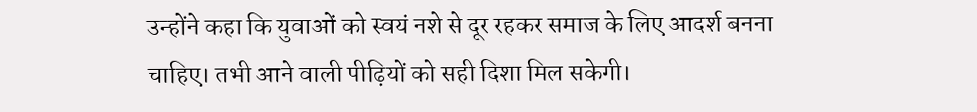उन्होंने कहा कि युवाओं को स्वयं नशे से दूर रहकर समाज के लिए आदर्श बनना चाहिए। तभी आने वाली पीढ़ियों को सही दिशा मिल सकेगी।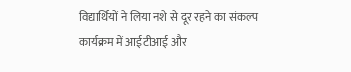विद्यार्थियों ने लिया नशे से दूर रहने का संकल्प
कार्यक्रम में आईटीआई और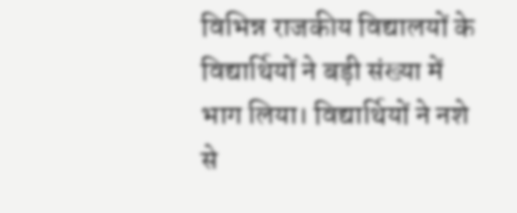विभिन्न राजकीय विद्यालयों के विद्यार्थियों ने बड़ी संख्या में भाग लिया। विद्यार्थियों ने नशे से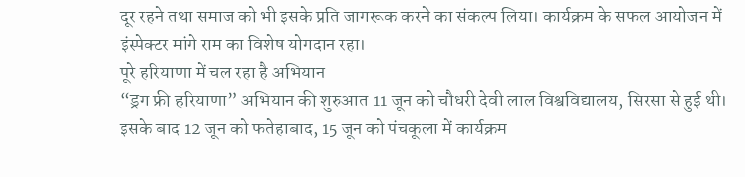दूर रहने तथा समाज को भी इसके प्रति जागरूक करने का संकल्प लिया। कार्यक्रम के सफल आयोजन में इंस्पेक्टर मांगे राम का विशेष योगदान रहा।
पूरे हरियाणा में चल रहा है अभियान
“ड्रग फ्री हरियाणा” अभियान की शुरुआत 11 जून को चौधरी देवी लाल विश्वविद्यालय, सिरसा से हुई थी। इसके बाद 12 जून को फतेहाबाद, 15 जून को पंचकूला में कार्यक्रम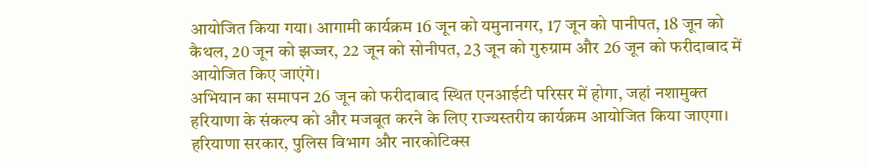आयोजित किया गया। आगामी कार्यक्रम 16 जून को यमुनानगर, 17 जून को पानीपत, 18 जून को कैथल, 20 जून को झज्जर, 22 जून को सोनीपत, 23 जून को गुरुग्राम और 26 जून को फरीदाबाद में आयोजित किए जाएंगे।
अभियान का समापन 26 जून को फरीदाबाद स्थित एनआईटी परिसर में होगा, जहां नशामुक्त हरियाणा के संकल्प को और मजबूत करने के लिए राज्यस्तरीय कार्यक्रम आयोजित किया जाएगा।
हरियाणा सरकार, पुलिस विभाग और नारकोटिक्स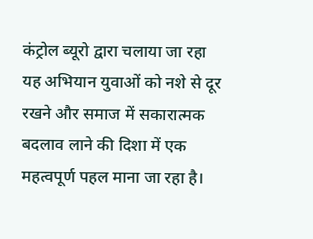कंट्रोल ब्यूरो द्वारा चलाया जा रहा यह अभियान युवाओं को नशे से दूर रखने और समाज में सकारात्मक बदलाव लाने की दिशा में एक महत्वपूर्ण पहल माना जा रहा है।